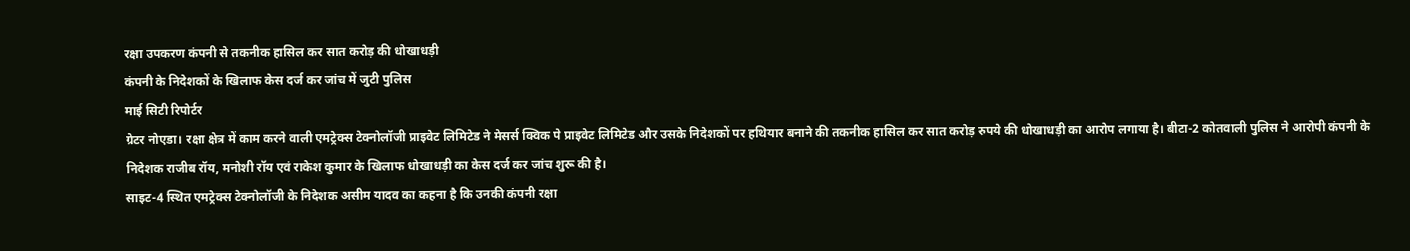रक्षा उपकरण कंपनी से तकनीक हासिल कर सात करोड़ की धोखाधड़ी
कंपनी के निदेशकों के खिलाफ केस दर्ज कर जांच में जुटी पुलिस
माई सिटी रिपोर्टर
ग्रेटर नोएडा। रक्षा क्षेत्र में काम करने वाली एमट्रेक्स टेक्नोलॉजी प्राइवेट लिमिटेड ने मेसर्स क्विक पे प्राइवेट लिमिटेड और उसके निदेशकों पर हथियार बनाने की तकनीक हासिल कर सात करोड़ रुपये की धोखाधड़ी का आरोप लगाया है। बीटा-2 कोतवाली पुलिस ने आरोपी कंपनी के निदेशक राजीब रॉय, मनोशी रॉय एवं राकेश कुमार के खिलाफ धोखाधड़ी का केस दर्ज कर जांच शुरू की है।
साइट-4 स्थित एमट्रेक्स टेक्नोलॉजी के निदेशक असीम यादव का कहना है कि उनकी कंपनी रक्षा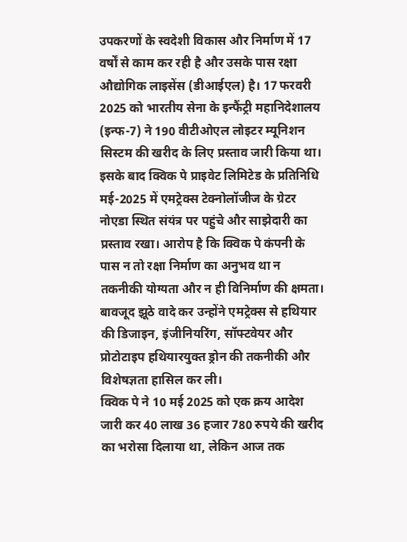उपकरणों के स्वदेशी विकास और निर्माण में 17 वर्षों से काम कर रही है और उसके पास रक्षा औद्योगिक लाइसेंस (डीआईएल) है। 17 फरवरी 2025 को भारतीय सेना के इन्फैंट्री महानिदेशालय (इन्फ-7) ने 190 वीटीओएल लोइटर म्यूनिशन सिस्टम की खरीद के लिए प्रस्ताव जारी किया था। इसके बाद क्विक पे प्राइवेट लिमिटेड के प्रतिनिधि मई-2025 में एमट्रेक्स टेक्नोलॉजीज के ग्रेटर नोएडा स्थित संयंत्र पर पहुंचे और साझेदारी का प्रस्ताव रखा। आरोप है कि क्विक पे कंपनी के पास न तो रक्षा निर्माण का अनुभव था न तकनीकी योग्यता और न ही विनिर्माण की क्षमता। बावजूद झूठे वादे कर उन्होंने एमट्रेक्स से हथियार की डिजाइन, इंजीनियरिंग, सॉफ्टवेयर और प्रोटोटाइप हथियारयुक्त ड्रोन की तकनीकी और विशेषज्ञता हासिल कर ली।
क्विक पे ने 10 मई 2025 को एक क्रय आदेश जारी कर 40 लाख 36 हजार 780 रुपये की खरीद का भरोसा दिलाया था, लेकिन आज तक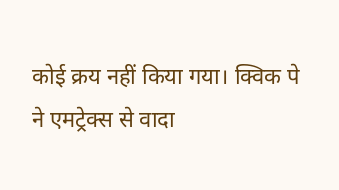कोई क्रय नहीं किया गया। क्विक पे ने एमट्रेक्स से वादा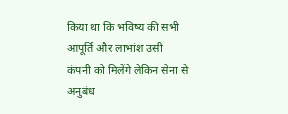किया था कि भविष्य की सभी आपूर्ति और लाभांश उसी कंपनी को मिलेंगे लेकिन सेना से अनुबंध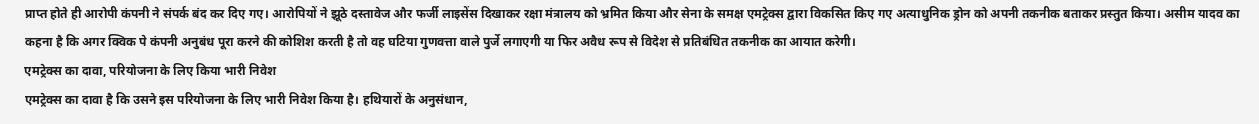प्राप्त होते ही आरोपी कंपनी ने संपर्क बंद कर दिए गए। आरोपियों ने झूठे दस्तावेज और फर्जी लाइसेंस दिखाकर रक्षा मंत्रालय को भ्रमित किया और सेना के समक्ष एमट्रेक्स द्वारा विकसित किए गए अत्याधुनिक ड्रोन को अपनी तकनीक बताकर प्रस्तुत किया। असीम यादव का कहना है कि अगर क्विक पे कंपनी अनुबंध पूरा करने की कोशिश करती है तो वह घटिया गुणवत्ता वाले पुर्जे लगाएगी या फिर अवैध रूप से विदेश से प्रतिबंधित तकनीक का आयात करेगी।
एमट्रेक्स का दावा, परियोजना के लिए किया भारी निवेश
एमट्रेक्स का दावा है कि उसने इस परियोजना के लिए भारी निवेश किया है। हथियारों के अनुसंधान,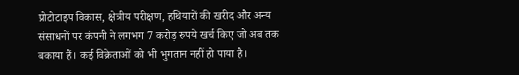प्रोटोटाइप विकास, क्षेत्रीय परीक्षण, हथियारों की खरीद और अन्य संसाधनों पर कंपनी ने लगभग 7 करोड़ रुपये खर्च किए जो अब तक बकाया हैं। कई विक्रेताओं को भी भुगतान नहीं हो पाया है।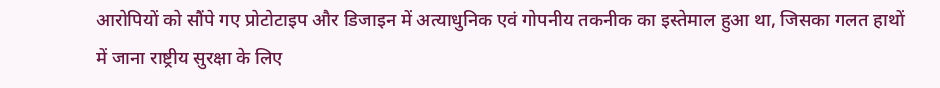आरोपियों को सौंपे गए प्रोटोटाइप और डिजाइन में अत्याधुनिक एवं गोपनीय तकनीक का इस्तेमाल हुआ था, जिसका गलत हाथों में जाना राष्ट्रीय सुरक्षा के लिए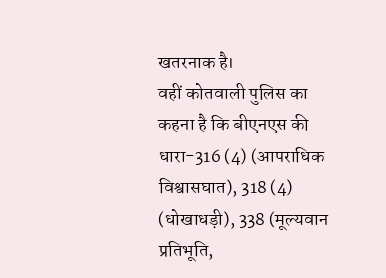खतरनाक है।
वहीं कोतवाली पुलिस का कहना है कि बीएनएस की धारा-316 (4) (आपराधिक विश्वासघात), 318 (4) (धोखाधड़ी), 338 (मूल्यवान प्रतिभूति,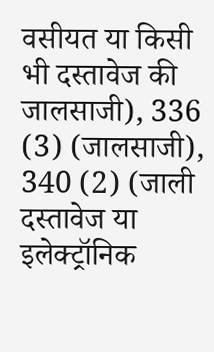वसीयत या किसी भी दस्तावेज की जालसाजी), 336 (3) (जालसाजी), 340 (2) (जाली दस्तावेज या इलेक्ट्रॉनिक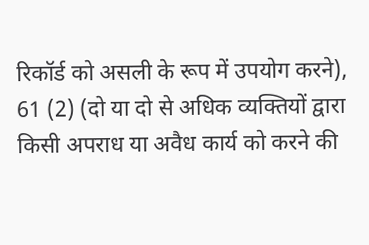रिकॉर्ड को असली के रूप में उपयोग करने), 61 (2) (दो या दो से अधिक व्यक्तियों द्वारा किसी अपराध या अवैध कार्य को करने की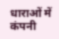धाराओं में कंपनी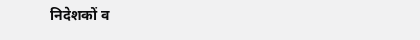निदेशकों व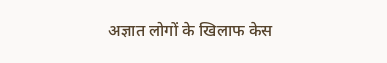अज्ञात लोगों के खिलाफ केस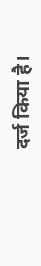दर्ज किया है।